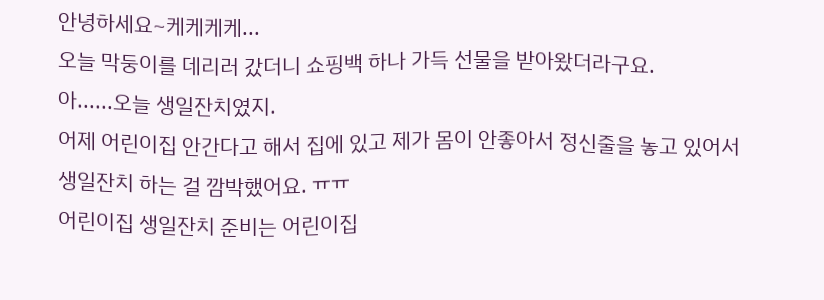안녕하세요~케케케케...
오늘 막둥이를 데리러 갔더니 쇼핑백 하나 가득 선물을 받아왔더라구요.
아......오늘 생일잔치였지.
어제 어린이집 안간다고 해서 집에 있고 제가 몸이 안좋아서 정신줄을 놓고 있어서 생일잔치 하는 걸 깜박했어요. ㅠㅠ
어린이집 생일잔치 준비는 어린이집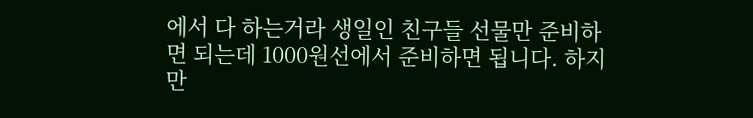에서 다 하는거라 생일인 친구들 선물만 준비하면 되는데 1000원선에서 준비하면 됩니다. 하지만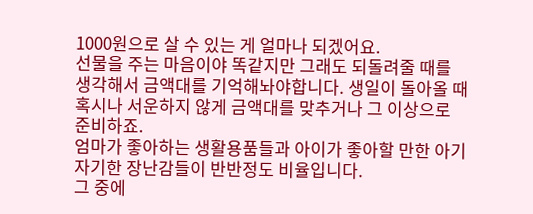1000원으로 살 수 있는 게 얼마나 되겠어요.
선물을 주는 마음이야 똑같지만 그래도 되돌려줄 때를 생각해서 금액대를 기억해놔야합니다. 생일이 돌아올 때 혹시나 서운하지 않게 금액대를 맞추거나 그 이상으로 준비하죠.
엄마가 좋아하는 생활용품들과 아이가 좋아할 만한 아기자기한 장난감들이 반반정도 비율입니다.
그 중에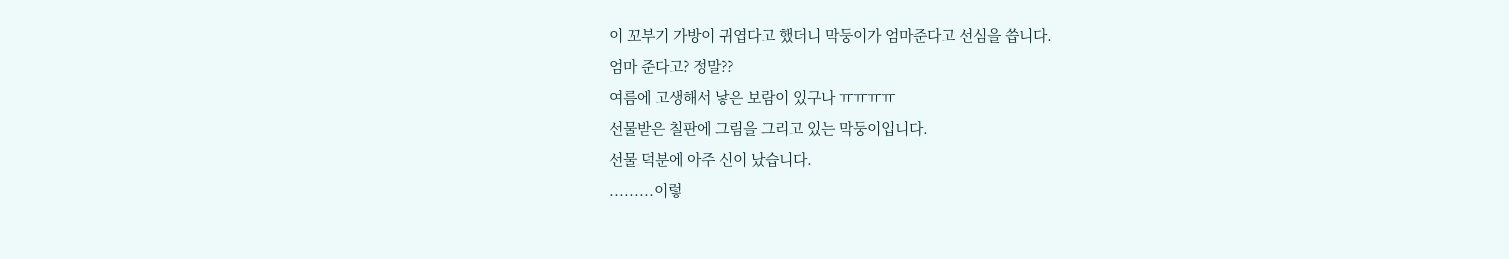이 꼬부기 가방이 귀엽다고 했더니 막둥이가 엄마준다고 선심을 씁니다.
엄마 준다고? 정말??
여름에 고생해서 낳은 보람이 있구나 ㅠㅠㅠㅠ
선물받은 칠판에 그림을 그리고 있는 막둥이입니다.
선물 덕분에 아주 신이 났습니다.
.........이렇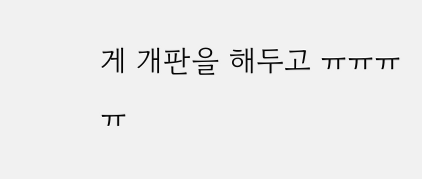게 개판을 해두고 ㅠㅠㅠㅠ